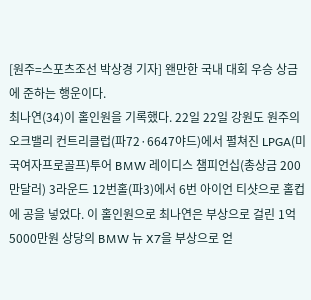[원주=스포츠조선 박상경 기자] 왠만한 국내 대회 우승 상금에 준하는 행운이다.
최나연(34)이 홀인원을 기록했다. 22일 22일 강원도 원주의 오크밸리 컨트리클럽(파72·6647야드)에서 펼쳐진 LPGA(미국여자프로골프)투어 BMW 레이디스 챔피언십(총상금 200만달러) 3라운드 12번홀(파3)에서 6번 아이언 티샷으로 홀컵에 공을 넣었다. 이 홀인원으로 최나연은 부상으로 걸린 1억5000만원 상당의 BMW 뉴 X7을 부상으로 얻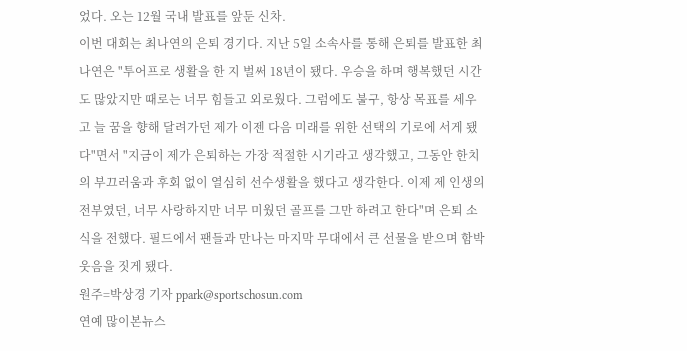었다. 오는 12월 국내 발표를 앞둔 신차.
이번 대회는 최나연의 은퇴 경기다. 지난 5일 소속사를 통해 은퇴를 발표한 최나연은 "투어프로 생활을 한 지 벌써 18년이 됐다. 우승을 하며 행복했던 시간도 많았지만 때로는 너무 힘들고 외로웠다. 그럼에도 불구, 항상 목표를 세우고 늘 꿈을 향해 달려가던 제가 이젠 다음 미래를 위한 선택의 기로에 서게 됐다"면서 "지금이 제가 은퇴하는 가장 적절한 시기라고 생각했고, 그동안 한치의 부끄러움과 후회 없이 열심히 선수생활을 했다고 생각한다. 이제 제 인생의 전부였던, 너무 사랑하지만 너무 미웠던 골프를 그만 하려고 한다"며 은퇴 소식을 전했다. 필드에서 팬들과 만나는 마지막 무대에서 큰 선물을 받으며 함박웃음을 짓게 됐다.
원주=박상경 기자 ppark@sportschosun.com
연예 많이본뉴스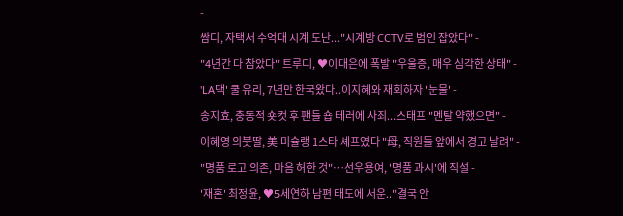-
쌈디, 자택서 수억대 시계 도난..."시계방 CCTV로 범인 잡았다" -
"4년간 다 참았다" 트루디, ♥이대은에 폭발 "우울증, 매우 심각한 상태" -
'LA댁' 쿨 유리, 7년만 한국왔다..이지혜와 재회하자 '눈물' -
송지효, 충동적 숏컷 후 팬들 숍 테러에 사죄...스태프 "멘탈 약했으면" -
이혜영 의붓딸, 美 미슐랭 1스타 셰프였다 "母, 직원들 앞에서 경고 날려" -
"명품 로고 의존, 마음 허한 것"…선우용여, '명품 과시'에 직설 -
'재혼' 최정윤, ♥5세연하 남편 태도에 서운.."결국 안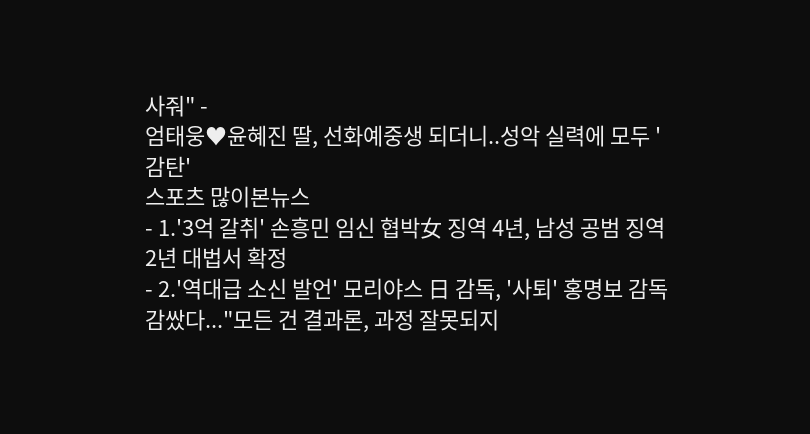사줘" -
엄태웅♥윤혜진 딸, 선화예중생 되더니..성악 실력에 모두 '감탄'
스포츠 많이본뉴스
- 1.'3억 갈취' 손흥민 임신 협박女 징역 4년, 남성 공범 징역 2년 대법서 확정
- 2.'역대급 소신 발언' 모리야스 日 감독, '사퇴' 홍명보 감독 감쌌다..."모든 건 결과론, 과정 잘못되지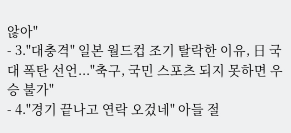않아"
- 3."대충격" 일본 월드컵 조기 탈락한 이유, 日 국대 폭탄 선언..."축구, 국민 스포츠 되지 못하면 우승 불가"
- 4."경기 끝나고 연락 오겄네" 아들 절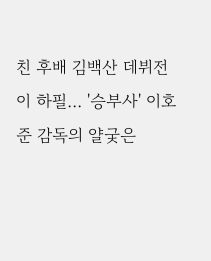친 후배 김백산 데뷔전이 하필… '승부사' 이호준 감독의 얄궂은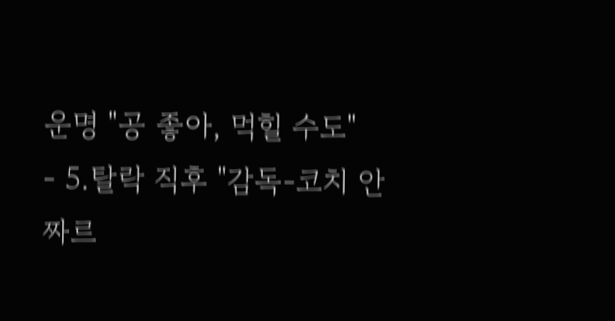운명 "공 좋아, 먹힐 수도"
- 5.탈락 직후 "감독-코치 안 짜르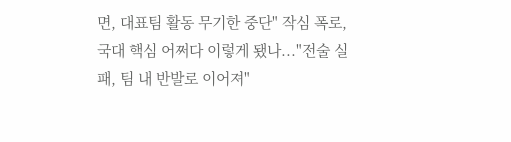면, 대표팀 활동 무기한 중단" 작심 폭로, 국대 핵심 어쩌다 이렇게 됐나..."전술 실패, 팀 내 반발로 이어져"